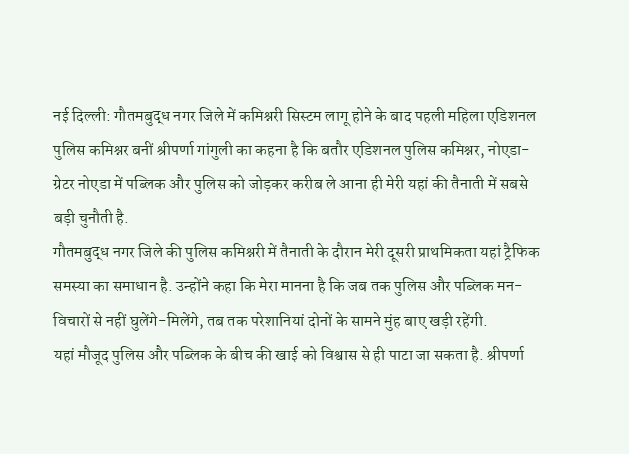नई दिल्ली: गौतमबुद्ध नगर जिले में कमिश्नरी सिस्टम लागू होने के बाद पहली महिला एडिशनल पुलिस कमिश्नर बनीं श्रीपर्णा गांगुली का कहना है कि बतौर एडिशनल पुलिस कमिश्नर, नोएडा-ग्रेटर नोएडा में पब्लिक और पुलिस को जोड़कर करीब ले आना ही मेरी यहां की तैनाती में सबसे बड़ी चुनौती है.
गौतमबुद्ध नगर जिले की पुलिस कमिश्नरी में तैनाती के दौरान मेरी दूसरी प्राथमिकता यहां ट्रैफिक समस्या का समाधान है. उन्होंने कहा कि मेरा मानना है कि जब तक पुलिस और पब्लिक मन-विचारों से नहीं घुलेंगे-मिलेंगे, तब तक परेशानियां दोनों के सामने मुंह बाए खड़ी रहेंगी.
यहां मौजूद पुलिस और पब्लिक के बीच की खाई को विश्वास से ही पाटा जा सकता है. श्रीपर्णा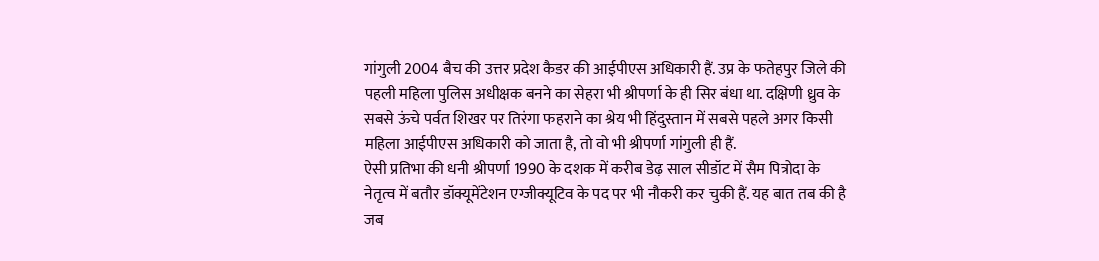गांगुली 2004 बैच की उत्तर प्रदेश कैडर की आईपीएस अधिकारी हैं. उप्र के फतेहपुर जिले की पहली महिला पुलिस अधीक्षक बनने का सेहरा भी श्रीपर्णा के ही सिर बंधा था. दक्षिणी ध्रुव के सबसे ऊंचे पर्वत शिखर पर तिरंगा फहराने का श्रेय भी हिंदुस्तान में सबसे पहले अगर किसी महिला आईपीएस अधिकारी को जाता है, तो वो भी श्रीपर्णा गांगुली ही हैं.
ऐसी प्रतिभा की धनी श्रीपर्णा 1990 के दशक में करीब डेढ़ साल सीडॉट में सैम पित्रोदा के नेतृत्व में बतौर डॉक्यूमेंटेशन एग्जीक्यूटिव के पद पर भी नौकरी कर चुकी हैं. यह बात तब की है जब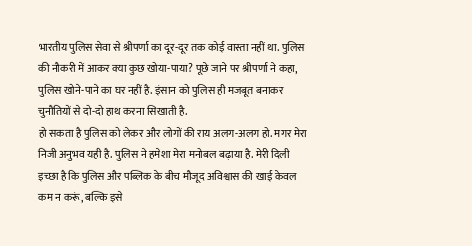भारतीय पुलिस सेवा से श्रीपर्णा का दूर-दूर तक कोई वास्ता नहीं था. पुलिस की नौकरी में आकर क्या कुछ खोया-पाया? पूछे जाने पर श्रीपर्णा ने कहा, पुलिस खोने-पाने का घर नहीं है. इंसान को पुलिस ही मजबूत बनाकर चुनौतियों से दो-दो हाथ करना सिखाती है.
हो सकता है पुलिस को लेकर और लोगों की राय अलग-अलग हो. मगर मेरा निजी अनुभव यही है. पुलिस ने हमेशा मेरा मनोबल बढ़ाया है. मेरी दिली इच्छा है कि पुलिस और पब्लिक के बीच मौजूद अविश्वास की खाई केवल कम न करूं, बल्कि इसे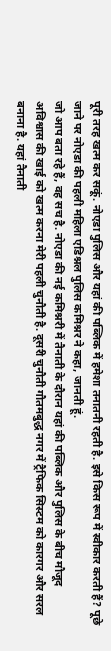पूरी तरह खत्म कर सकूं. नोएडा पुलिस और यहां की पब्लिक में हमेशा तनातनी रहती है. इसे किस रूप में स्वीकार करती हैं? पूछे जाने पर नोएडा की पहली महिला एडिश्नल पुलिस कमिश्नर ने कहा, जानती हूं.
जो आप बता रहे हैं, वह सच है. नोएडा की नई कमिश्नरी में तैनाती के दौरान यहां की पब्लिक और पुलिस के बीच मौजूद अविश्वास की खाई को खत्म करना मेरी पहली चुनौती है. दूसरी चुनौती गौतमबुद्ध नगर में ट्रैफिक सिस्टम को कारगर और सरल बनाना है. यहां तैनाती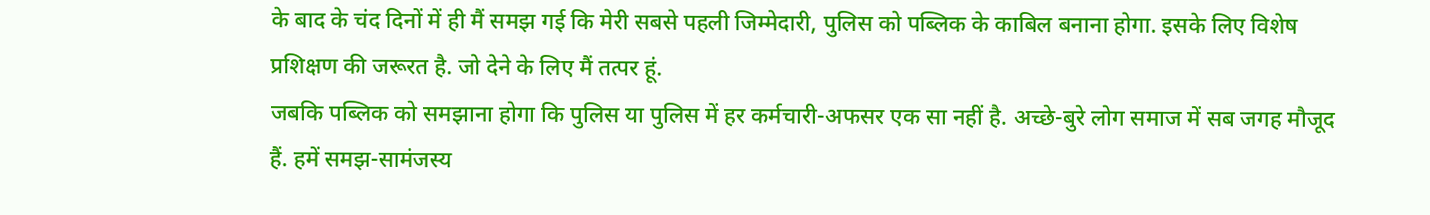के बाद के चंद दिनों में ही मैं समझ गई कि मेरी सबसे पहली जिम्मेदारी, पुलिस को पब्लिक के काबिल बनाना होगा. इसके लिए विशेष प्रशिक्षण की जरूरत है. जो देने के लिए मैं तत्पर हूं.
जबकि पब्लिक को समझाना होगा कि पुलिस या पुलिस में हर कर्मचारी-अफसर एक सा नहीं है. अच्छे-बुरे लोग समाज में सब जगह मौजूद हैं. हमें समझ-सामंजस्य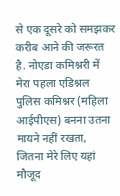से एक दूसरे को समझकर करीब आने की जरूरत है. नोएडा कमिश्नरी में मेरा पहला एडिश्नल पुलिस कमिश्नर (महिला आईपीएस) बनना उतना मायने नहीं रखता, जितना मेरे लिए यहां मौजूद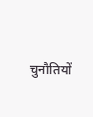चुनौतियों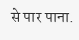से पार पाना.